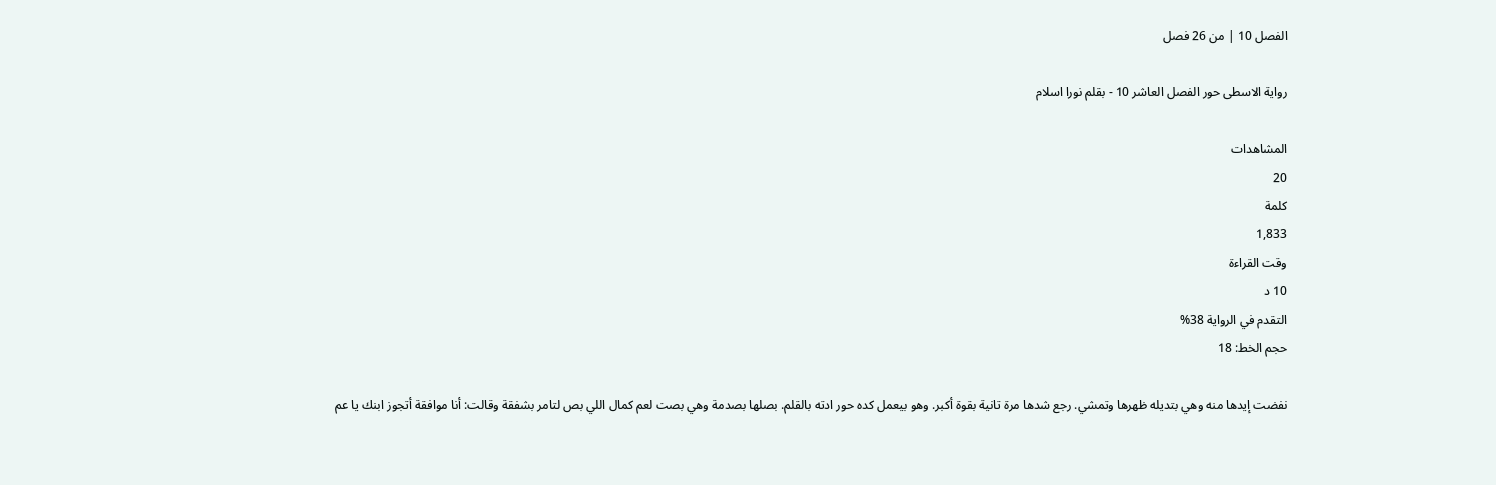الفصل 10 | من 26 فصل

رواية الاسطى حور الفصل العاشر 10 - بقلم نورا اسلام

المشاهدات
20
كلمة
1,833
وقت القراءة
10 د
التقدم في الرواية 38%
حجم الخط: 18

نفضت إيدها منه وهي بتديله ظهرها وتمشي. رجع شدها مرة تانية بقوة أكبر. وهو بيعمل كده حور ادته بالقلم. بصلها بصدمة وهي بصت لعم كمال اللي بص لتامر بشفقة وقالت: أنا موافقة أتجوز ابنك يا عم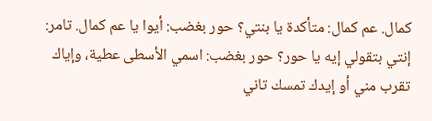كمال. عم كمال: متأكدة يا بنتي؟ حور بغضب: أيوا يا عم كمال. تامر: إنتي بتقولي إيه يا حور؟ حور بغضب: اسمي الأسطى عطية، وإياك تقرب مني أو إيدك تمسك تاني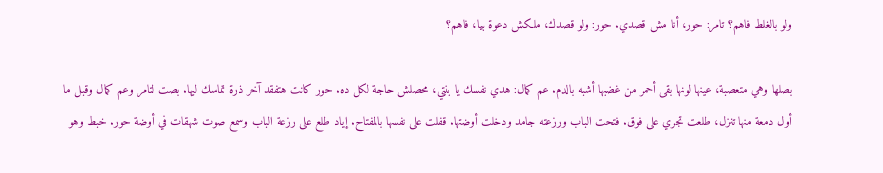ولو بالغلط فاهم؟ تامر: حور، أنا مش قصدي. حور: ولو قصدك، ملكش دعوة بيا، فاهم؟

بصلها وهي متعصبة، عينها لونها بقى أحمر من غضبها أشبه بالدم. عم كمال: هدي نفسك يا بنتي، محصلش حاجة لكل ده. حور كانت هتفقد آخر ذرة تماسك ليها. بصت لتامر وعم كمال وقبل ما أول دمعة منها تنزل، طلعت تجري على فوق. فتحت الباب ورزعته جامد ودخلت أوضتها. قفلت على نفسها بالمفتاح. إياد طلع على رزعة الباب وسمع صوت شهقات في أوضة حور. خبط وهو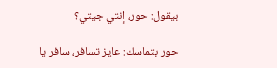بيقول: حور، إنتي جيتي؟

حور بتماسك: عايز تسافر، سافر يا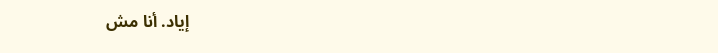إياد. أنا مش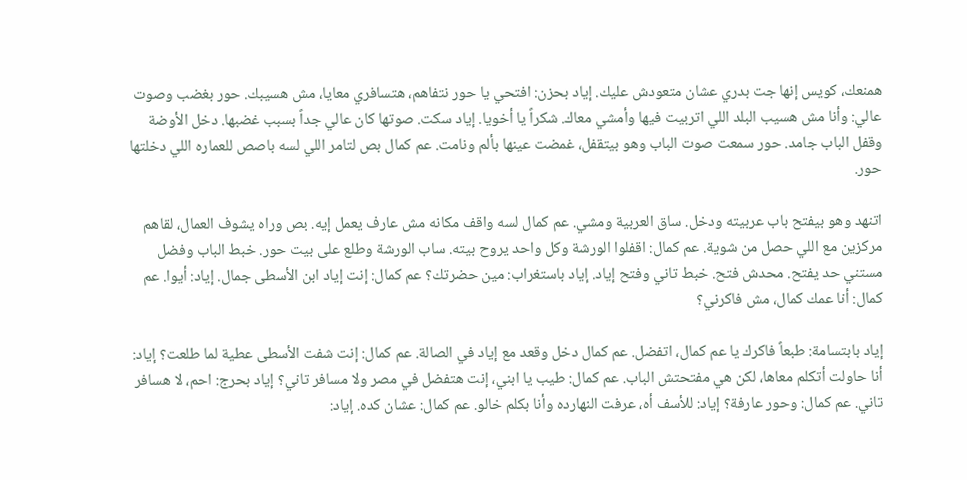همنعك، كويس إنها جت بدري عشان متعودش عليك. إياد بحزن: افتحي يا حور نتفاهم، هتسافري معايا، مش هسيبك. حور بغضب وصوت عالي: وأنا مش هسيب البلد اللي اتربيت فيها وأمشي معاك. شكراً يا أخويا. إياد سكت. صوتها كان عالي جداً بسبب غضبها. دخل الأوضة وقفل الباب جامد. حور سمعت صوت الباب وهو بيتقفل، غمضت عينها بألم ونامت. عم كمال بص لتامر اللي لسه باصص للعماره اللي دخلتها حور.

اتنهد وهو بيفتح باب عربيته ودخل. ساق العربية ومشي. عم كمال لسه واقف مكانه مش عارف يعمل إيه. بص وراه يشوف العمال، لقاهم مركزين مع اللي حصل من شوية. عم كمال: اقفلوا الورشة وكل واحد يروح بيته. ساب الورشة وطلع على بيت حور. خبط الباب وفضل مستني حد يفتح. محدش فتح. خبط تاني وفتح إياد. إياد باستغراب: مين حضرتك؟ عم كمال: إنت إياد ابن الأسطى جمال. إياد: أيوا. عم كمال: أنا عمك كمال، مش فاكرني؟

إياد بابتسامة: طبعاً فاكرك يا عم كمال، اتفضل. عم كمال دخل وقعد مع إياد في الصالة. عم كمال: إنت شفت الأسطى عطية لما طلعت؟ إياد: أنا حاولت أتكلم معاها، لكن هي مفتحتش الباب. عم كمال: طيب يا ابني، إنت هتفضل في مصر ولا مسافر تاني؟ إياد بحرج: احم، لا هسافر تاني. عم كمال: وحور عارفة؟ إياد: للأسف أه، عرفت النهارده وأنا بكلم خالو. عم كمال: عشان كده. إياد: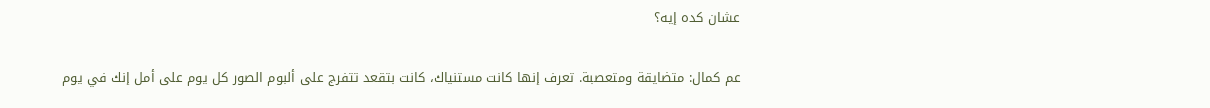عشان كده إيه؟

عم كمال: متضايقة ومتعصبة. تعرف إنها كانت مستنياك، كانت بتقعد تتفرج على ألبوم الصور كل يوم على أمل إنك في يوم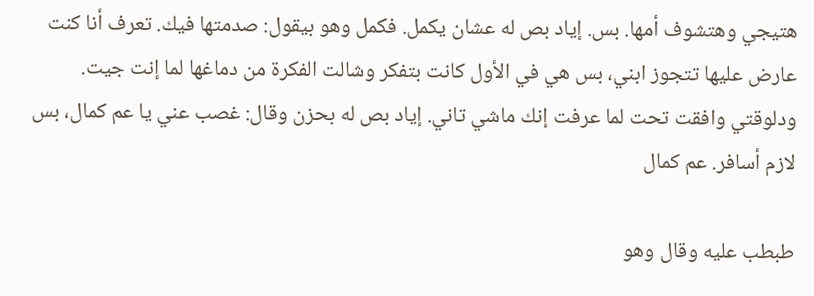هتيجي وهتشوف أمها. بس. إياد بص له عشان يكمل. فكمل وهو بيقول: صدمتها فيك. تعرف أنا كنت عارض عليها تتجوز ابني، بس هي في الأول كانت بتفكر وشالت الفكرة من دماغها لما إنت جيت. ودلوقتي وافقت تحت لما عرفت إنك ماشي تاني. إياد بص له بحزن وقال: غصب عني يا عم كمال، بس لازم أسافر. عم كمال

طبطب عليه وقال وهو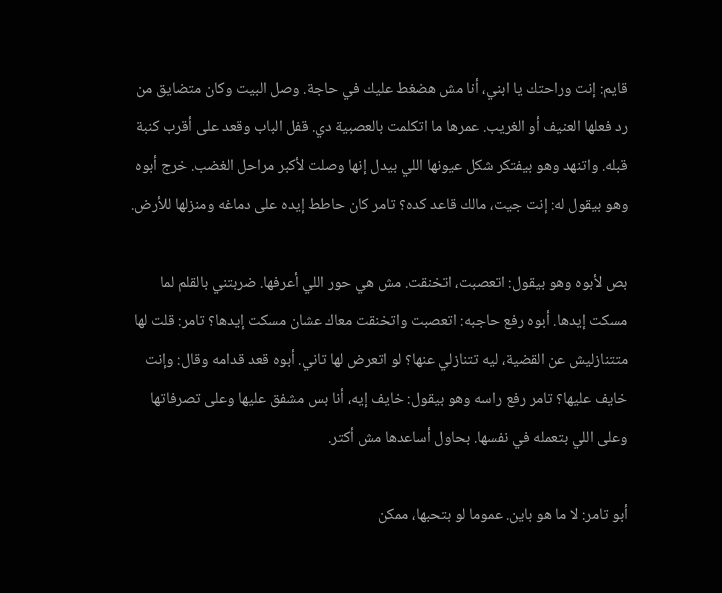قايم: إنت وراحتك يا ابني، أنا مش هضغط عليك في حاجة. وصل البيت وكان متضايق من رد فعلها العنيف أو الغريب. عمرها ما اتكلمت بالعصبية دي. قفل الباب وقعد على أقرب كنبة قبله. واتنهد وهو بيفتكر شكل عيونها اللي بيدل إنها وصلت لأكبر مراحل الغضب. خرج أبوه وهو بيقول له: إنت جيت، مالك قاعد كده؟ تامر كان حاطط إيده على دماغه ومنزلها للأرض.

بص لأبوه وهو بيقول: اتعصبت، اتخنقت. مش هي حور اللي أعرفها. ضربتني بالقلم لما مسكت إيدها. أبوه رفع حاجبه: اتعصبت واتخنقت معاك عشان مسكت إيدها؟ تامر: قلت لها متتنازليش عن القضية، ليه تتنازلي عنها؟ لو اتعرض لها تاني. أبوه قعد قدامه وقال: وإنت خايف عليها؟ تامر رفع راسه وهو بيقول: خايف إيه، أنا بس مشفق عليها وعلى تصرفاتها وعلى اللي بتعمله في نفسها. بحاول أساعدها مش أكتر.

أبو تامر: لا ما هو باين. عموما لو بتحبها، ممكن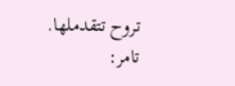تروح تتقدملها. تامر: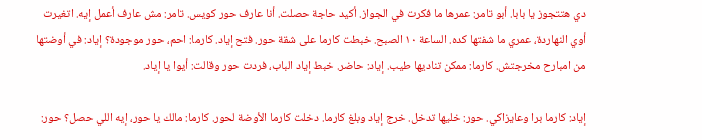دي هتتجوز يا بابا. أبو تامر: عمرها ما فكرت في الجواز. أكيد حاجة حصلت. أنا عارف حور كويس. تامر: مش عارف أعمل إيه. اتغيرت أوي النهاردة، عمري ما شفتها كده. الساعة ١٠ الصبح. خبطت كارما على شقة حور. فتح إياد. كارما: احم، حور موجودة؟ إياد: في أوضتها من امبارح مخرجتش. كارما: ممكن تناديها طيب. إياد: حاضر. خبط إياد الباب، فردت حور وقالت: أيوا يا إياد.

إياد: كارما برا وعايزاكي. حور: خليها تدخل. خرج إياد وبلغ كارما. دخلت كارما الأوضة لحور. كارما: مالك يا حور، إيه اللي حصل؟ حور: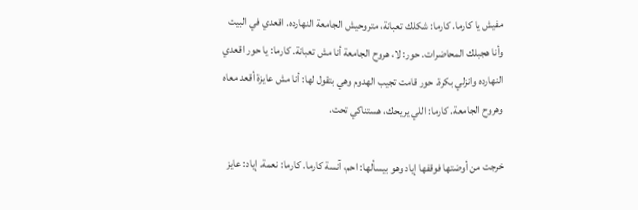مفيش يا كارما. كارما: شكلك تعبانة، متروحيش الجامعة النهارده. اقعدي في البيت وأنا هجبلك المحاضرات. حور: لا، هروح الجامعة أنا مش تعبانة. كارما: يا حور اقعدي النهارده وانزلي بكرة. حور قامت تجيب الهدوم وهي بتقول لها: أنا مش عايزة أقعد معاه وهروح الجامعة. كارما: اللي يريحك، هستناكي تحت.

خرجت من أوضتها فوقفها إياد وهو بيسألها: احم، آنسة كارما. كارما: نعمة. إياد: عايز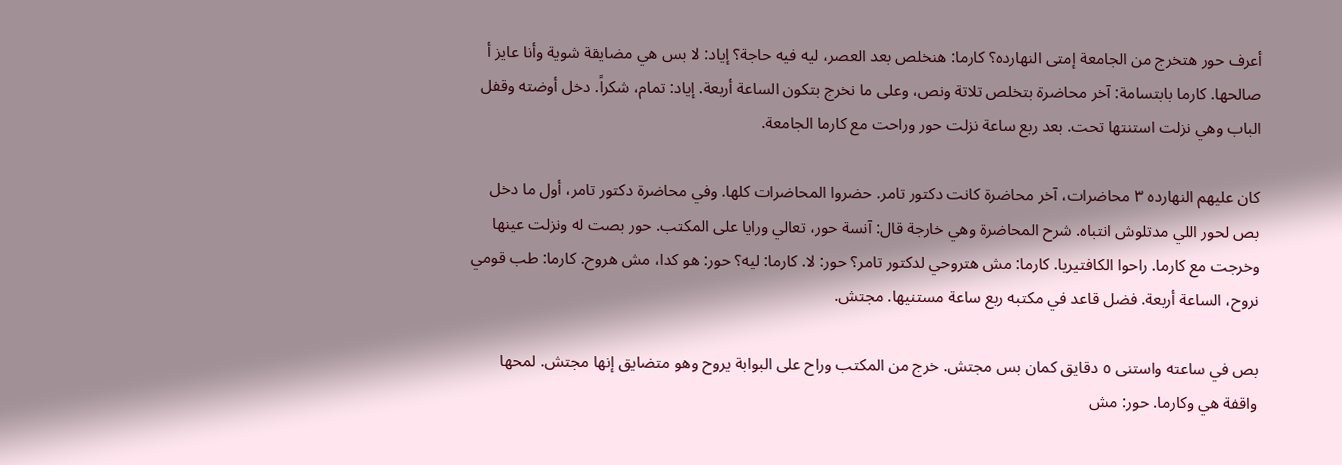أعرف حور هتخرج من الجامعة إمتى النهارده؟ كارما: هنخلص بعد العصر، ليه فيه حاجة؟ إياد: لا بس هي مضايقة شوية وأنا عايز أ صالحها. كارما بابتسامة: آخر محاضرة بتخلص تلاتة ونص، وعلى ما نخرج بتكون الساعة أربعة. إياد: تمام، شكراً. دخل أوضته وقفل الباب وهي نزلت استنتها تحت. بعد ربع ساعة نزلت حور وراحت مع كارما الجامعة.

كان عليهم النهارده ٣ محاضرات، آخر محاضرة كانت دكتور تامر. حضروا المحاضرات كلها. وفي محاضرة دكتور تامر، أول ما دخل بص لحور اللي مدتلوش انتباه. شرح المحاضرة وهي خارجة قال: آنسة حور، تعالي ورايا على المكتب. حور بصت له ونزلت عينها وخرجت مع كارما. راحوا الكافتيريا. كارما: مش هتروحي لدكتور تامر؟ حور: لا. كارما: ليه؟ حور: هو كدا، مش هروح. كارما: طب قومي نروح، الساعة أربعة. فضل قاعد في مكتبه ربع ساعة مستنيها. مجتش.

بص في ساعته واستنى ٥ دقايق كمان بس مجتش. خرج من المكتب وراح على البوابة يروح وهو متضايق إنها مجتش. لمحها واقفة هي وكارما. حور: مش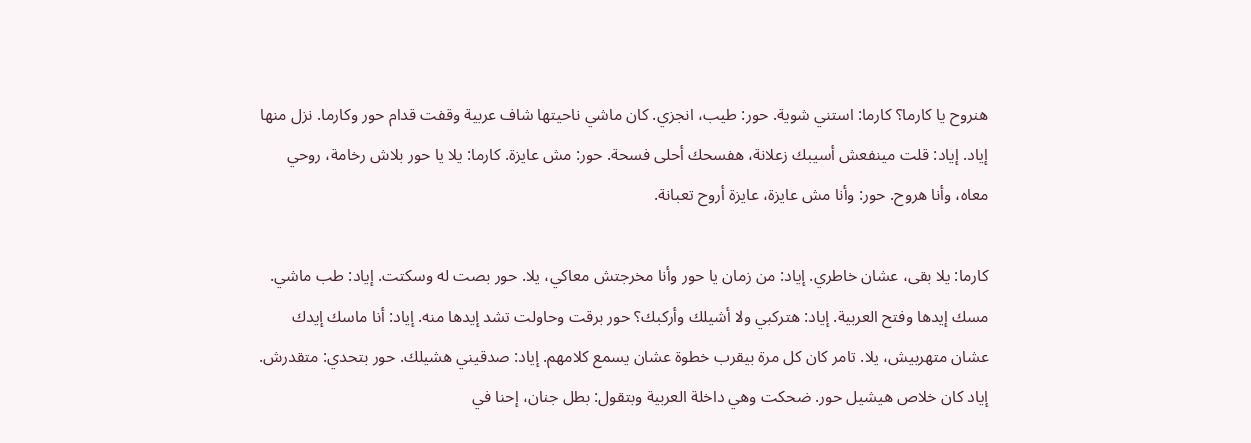هنروح يا كارما؟ كارما: استني شوية. حور: طيب، انجزي. كان ماشي ناحيتها شاف عربية وقفت قدام حور وكارما. نزل منها إياد. إياد: قلت مينفعش أسيبك زعلانة، هفسحك أحلى فسحة. حور: مش عايزة. كارما: يلا يا حور بلاش رخامة، روحي معاه، وأنا هروح. حور: وأنا مش عايزة، عايزة أروح تعبانة.

كارما: يلا بقى، عشان خاطري. إياد: من زمان يا حور وأنا مخرجتش معاكي، يلا. حور بصت له وسكتت. إياد: طب ماشي. مسك إيدها وفتح العربية. إياد: هتركبي ولا أشيلك وأركبك؟ حور برقت وحاولت تشد إيدها منه. إياد: أنا ماسك إيدك عشان متهربيش، يلا. تامر كان كل مرة بيقرب خطوة عشان يسمع كلامهم. إياد: صدقيني هشيلك. حور بتحدي: متقدرش. إياد كان خلاص هيشيل حور. ضحكت وهي داخلة العربية وبتقول: بطل جنان، إحنا في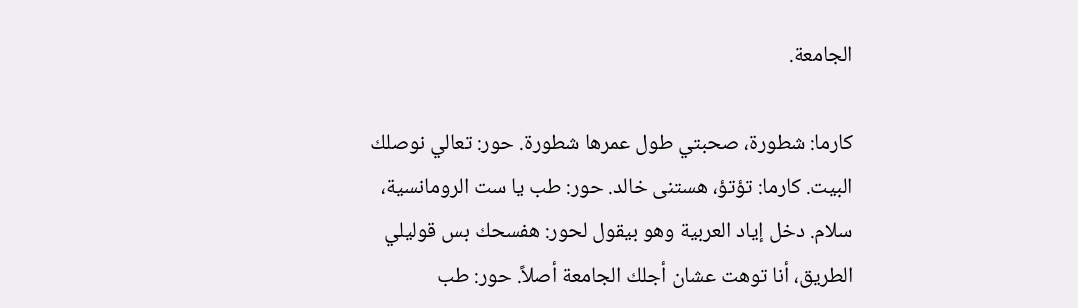الجامعة.

كارما: شطورة، صحبتي طول عمرها شطورة. حور: تعالي نوصلك البيت. كارما: تؤتؤ، هستنى خالد. حور: طب يا ست الرومانسية، سلام. دخل إياد العربية وهو بيقول لحور: هفسحك بس قوليلي الطريق، أنا توهت عشان أجلك الجامعة أصلاً. حور: طب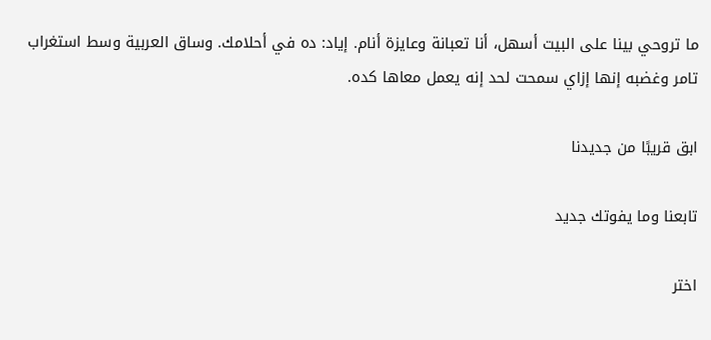ما تروحي بينا على البيت أسهل، أنا تعبانة وعايزة أنام. إياد: ده في أحلامك. وساق العربية وسط استغراب تامر وغضبه إنها إزاي سمحت لحد إنه يعمل معاها كده.

ابق قريبًا من جديدنا

تابعنا وما يفوتك جديد

اختر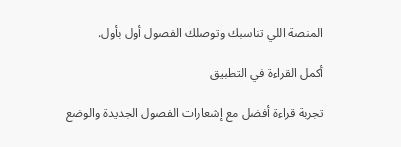المنصة اللي تناسبك وتوصلك الفصول أول بأول.

أكمل القراءة في التطبيق

تجربة قراءة أفضل مع إشعارات الفصول الجديدة والوضع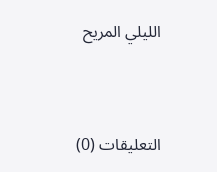الليلي المريح



التعليقات (0)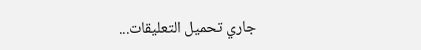جاري تحميل التعليقات...